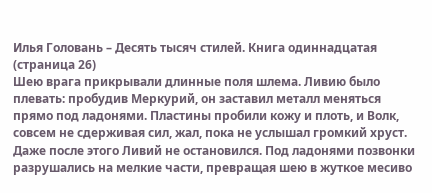Илья Головань – Десять тысяч стилей. Книга одиннадцатая (страница 26)
Шею врага прикрывали длинные поля шлема. Ливию было плевать: пробудив Меркурий, он заставил металл меняться прямо под ладонями. Пластины пробили кожу и плоть, и Волк, совсем не сдерживая сил, жал, пока не услышал громкий хруст. Даже после этого Ливий не остановился. Под ладонями позвонки разрушались на мелкие части, превращая шею в жуткое месиво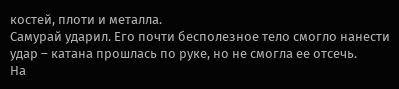костей, плоти и металла.
Самурай ударил. Его почти бесполезное тело смогло нанести удар – катана прошлась по руке, но не смогла ее отсечь.
На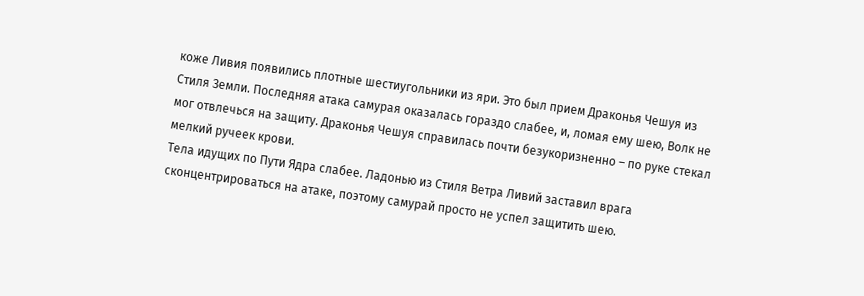коже Ливия появились плотные шестиугольники из яри. Это был прием Драконья Чешуя из Стиля Земли. Последняя атака самурая оказалась гораздо слабее, и, ломая ему шею, Волк не мог отвлечься на защиту. Драконья Чешуя справилась почти безукоризненно – по руке стекал мелкий ручеек крови.
Тела идущих по Пути Ядра слабее. Ладонью из Стиля Ветра Ливий заставил врага сконцентрироваться на атаке, поэтому самурай просто не успел защитить шею.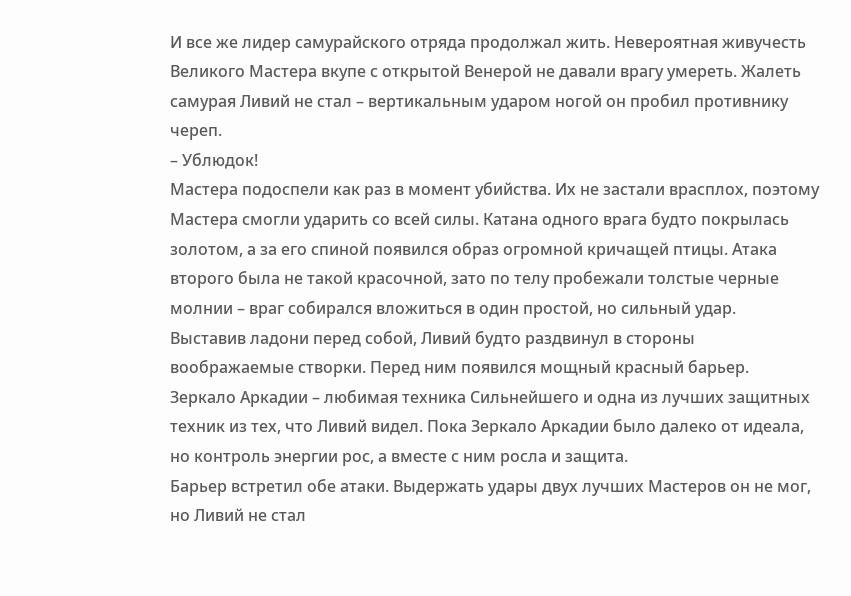И все же лидер самурайского отряда продолжал жить. Невероятная живучесть Великого Мастера вкупе с открытой Венерой не давали врагу умереть. Жалеть самурая Ливий не стал – вертикальным ударом ногой он пробил противнику череп.
– Ублюдок!
Мастера подоспели как раз в момент убийства. Их не застали врасплох, поэтому Мастера смогли ударить со всей силы. Катана одного врага будто покрылась золотом, а за его спиной появился образ огромной кричащей птицы. Атака второго была не такой красочной, зато по телу пробежали толстые черные молнии – враг собирался вложиться в один простой, но сильный удар.
Выставив ладони перед собой, Ливий будто раздвинул в стороны воображаемые створки. Перед ним появился мощный красный барьер.
Зеркало Аркадии – любимая техника Сильнейшего и одна из лучших защитных техник из тех, что Ливий видел. Пока Зеркало Аркадии было далеко от идеала, но контроль энергии рос, а вместе с ним росла и защита.
Барьер встретил обе атаки. Выдержать удары двух лучших Мастеров он не мог, но Ливий не стал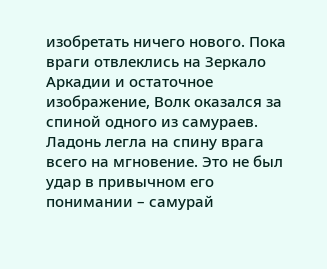изобретать ничего нового. Пока враги отвлеклись на Зеркало Аркадии и остаточное изображение, Волк оказался за спиной одного из самураев.
Ладонь легла на спину врага всего на мгновение. Это не был удар в привычном его понимании – самурай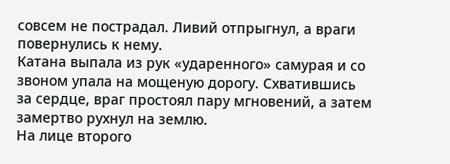совсем не пострадал. Ливий отпрыгнул, а враги повернулись к нему.
Катана выпала из рук «ударенного» самурая и со звоном упала на мощеную дорогу. Схватившись за сердце, враг простоял пару мгновений, а затем замертво рухнул на землю.
На лице второго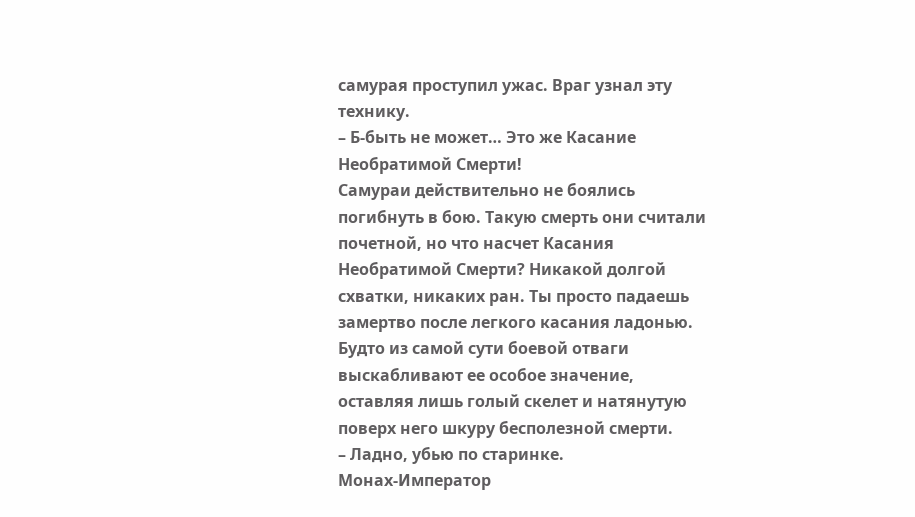самурая проступил ужас. Враг узнал эту технику.
– Б-быть не может… Это же Касание Необратимой Смерти!
Самураи действительно не боялись погибнуть в бою. Такую смерть они считали почетной, но что насчет Касания Необратимой Смерти? Никакой долгой схватки, никаких ран. Ты просто падаешь замертво после легкого касания ладонью.
Будто из самой сути боевой отваги выскабливают ее особое значение, оставляя лишь голый скелет и натянутую поверх него шкуру бесполезной смерти.
– Ладно, убью по старинке.
Монах-Император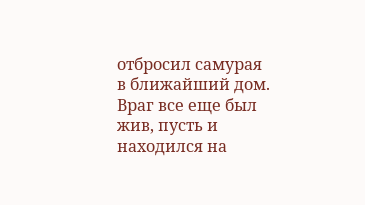отбросил самурая в ближайший дом. Враг все еще был жив, пусть и находился на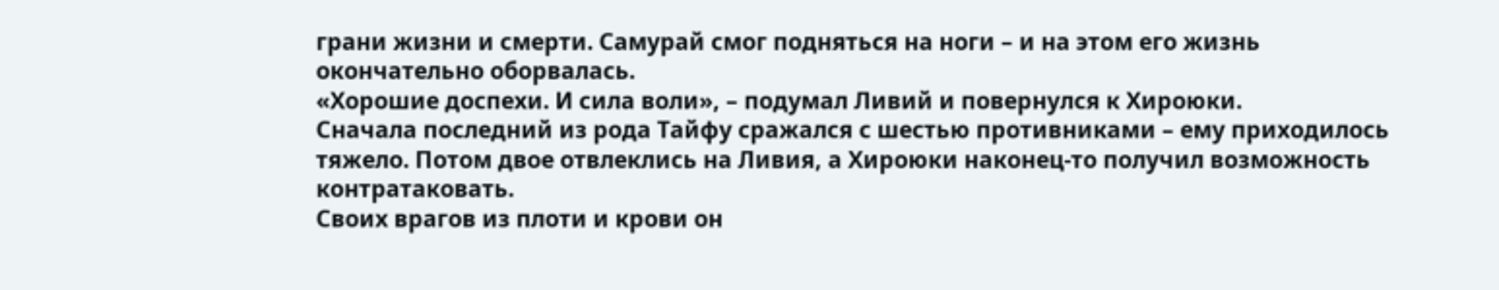грани жизни и смерти. Самурай смог подняться на ноги – и на этом его жизнь окончательно оборвалась.
«Хорошие доспехи. И сила воли», – подумал Ливий и повернулся к Хироюки.
Сначала последний из рода Тайфу сражался с шестью противниками – ему приходилось тяжело. Потом двое отвлеклись на Ливия, а Хироюки наконец-то получил возможность контратаковать.
Своих врагов из плоти и крови он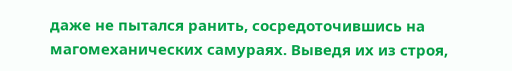даже не пытался ранить, сосредоточившись на магомеханических самураях. Выведя их из строя,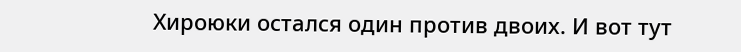Хироюки остался один против двоих. И вот тут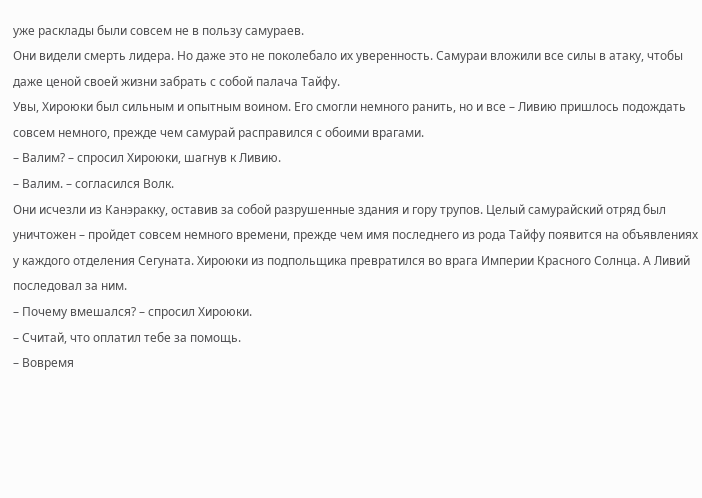уже расклады были совсем не в пользу самураев.
Они видели смерть лидера. Но даже это не поколебало их уверенность. Самураи вложили все силы в атаку, чтобы даже ценой своей жизни забрать с собой палача Тайфу.
Увы, Хироюки был сильным и опытным воином. Его смогли немного ранить, но и все – Ливию пришлось подождать совсем немного, прежде чем самурай расправился с обоими врагами.
– Валим? – спросил Хироюки, шагнув к Ливию.
– Валим. – согласился Волк.
Они исчезли из Канэракку, оставив за собой разрушенные здания и гору трупов. Целый самурайский отряд был уничтожен – пройдет совсем немного времени, прежде чем имя последнего из рода Тайфу появится на объявлениях у каждого отделения Сегуната. Хироюки из подпольщика превратился во врага Империи Красного Солнца. А Ливий последовал за ним.
– Почему вмешался? – спросил Хироюки.
– Считай, что оплатил тебе за помощь.
– Вовремя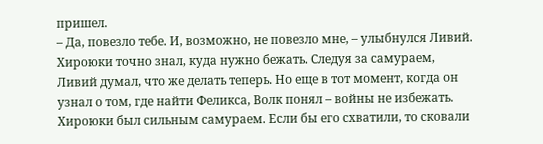пришел.
– Да, повезло тебе. И, возможно, не повезло мне, – улыбнулся Ливий.
Хироюки точно знал, куда нужно бежать. Следуя за самураем, Ливий думал, что же делать теперь. Но еще в тот момент, когда он узнал о том, где найти Феликса, Волк понял – войны не избежать. Хироюки был сильным самураем. Если бы его схватили, то сковали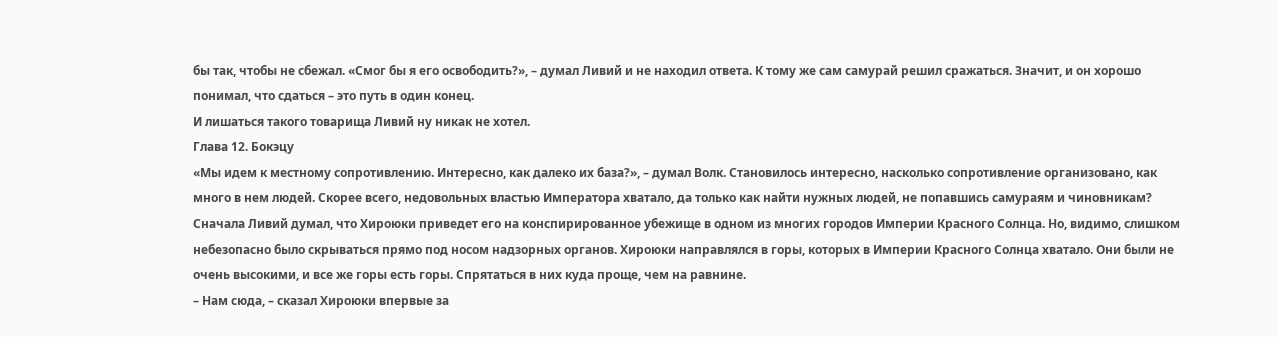бы так, чтобы не сбежал. «Смог бы я его освободить?», – думал Ливий и не находил ответа. К тому же сам самурай решил сражаться. Значит, и он хорошо понимал, что сдаться – это путь в один конец.
И лишаться такого товарища Ливий ну никак не хотел.
Глава 12. Бокэцу
«Мы идем к местному сопротивлению. Интересно, как далеко их база?», – думал Волк. Становилось интересно, насколько сопротивление организовано, как много в нем людей. Скорее всего, недовольных властью Императора хватало, да только как найти нужных людей, не попавшись самураям и чиновникам?
Сначала Ливий думал, что Хироюки приведет его на конспирированное убежище в одном из многих городов Империи Красного Солнца. Но, видимо, слишком небезопасно было скрываться прямо под носом надзорных органов. Хироюки направлялся в горы, которых в Империи Красного Солнца хватало. Они были не очень высокими, и все же горы есть горы. Спрятаться в них куда проще, чем на равнине.
– Нам сюда, – сказал Хироюки впервые за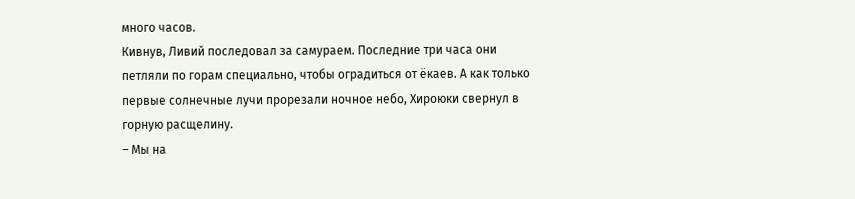много часов.
Кивнув, Ливий последовал за самураем. Последние три часа они петляли по горам специально, чтобы оградиться от ёкаев. А как только первые солнечные лучи прорезали ночное небо, Хироюки свернул в горную расщелину.
– Мы на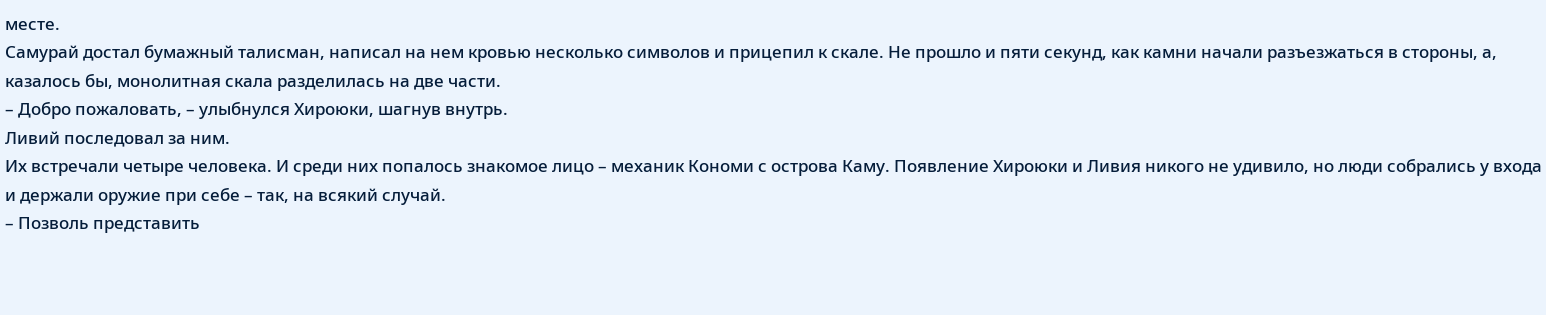месте.
Самурай достал бумажный талисман, написал на нем кровью несколько символов и прицепил к скале. Не прошло и пяти секунд, как камни начали разъезжаться в стороны, а, казалось бы, монолитная скала разделилась на две части.
– Добро пожаловать, – улыбнулся Хироюки, шагнув внутрь.
Ливий последовал за ним.
Их встречали четыре человека. И среди них попалось знакомое лицо – механик Кономи с острова Каму. Появление Хироюки и Ливия никого не удивило, но люди собрались у входа и держали оружие при себе – так, на всякий случай.
– Позволь представить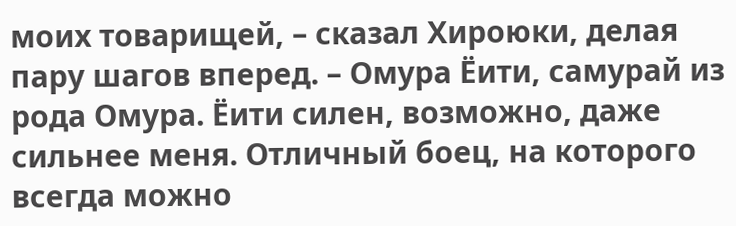моих товарищей, – сказал Хироюки, делая пару шагов вперед. – Омура Ёити, самурай из рода Омура. Ёити силен, возможно, даже сильнее меня. Отличный боец, на которого всегда можно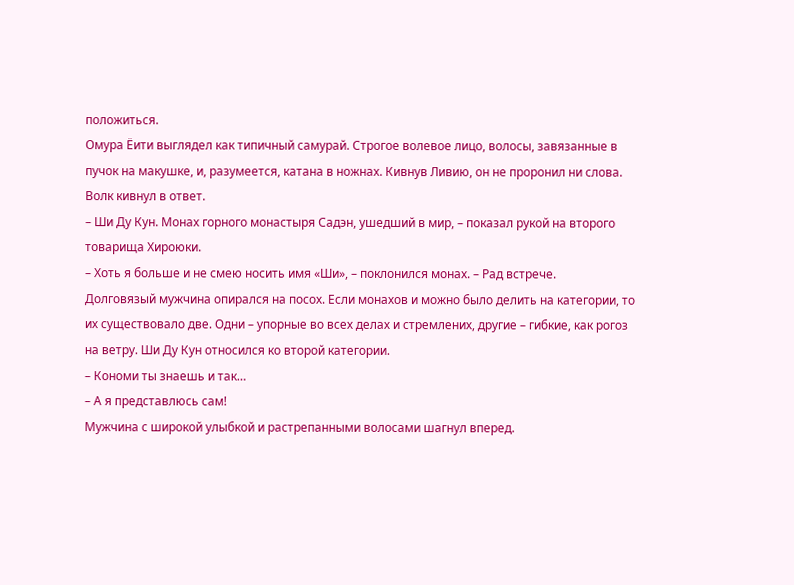положиться.
Омура Ёити выглядел как типичный самурай. Строгое волевое лицо, волосы, завязанные в пучок на макушке, и, разумеется, катана в ножнах. Кивнув Ливию, он не проронил ни слова. Волк кивнул в ответ.
– Ши Ду Кун. Монах горного монастыря Садэн, ушедший в мир, – показал рукой на второго товарища Хироюки.
– Хоть я больше и не смею носить имя «Ши», – поклонился монах. – Рад встрече.
Долговязый мужчина опирался на посох. Если монахов и можно было делить на категории, то их существовало две. Одни – упорные во всех делах и стремлених, другие – гибкие, как рогоз на ветру. Ши Ду Кун относился ко второй категории.
– Кономи ты знаешь и так…
– А я представлюсь сам!
Мужчина с широкой улыбкой и растрепанными волосами шагнул вперед.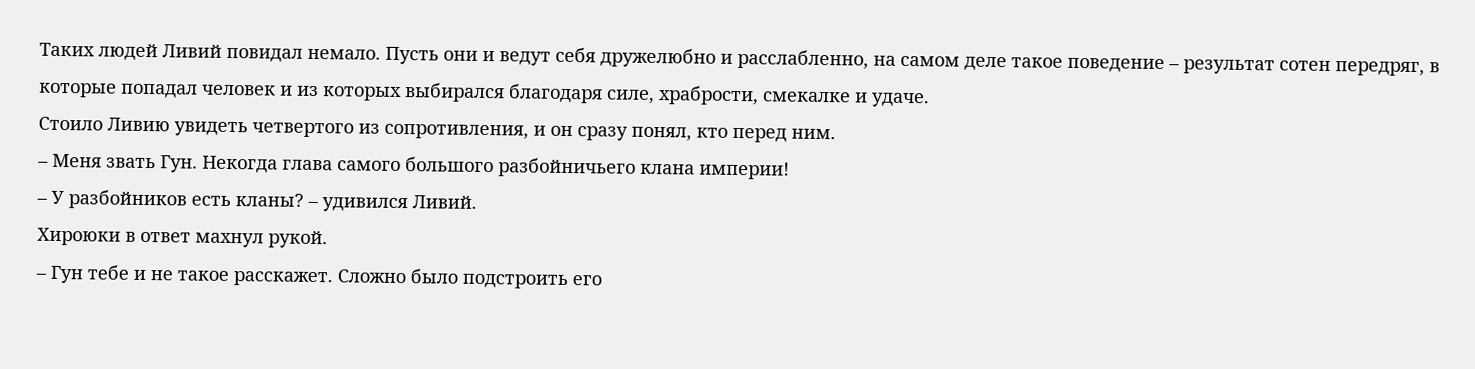Таких людей Ливий повидал немало. Пусть они и ведут себя дружелюбно и расслабленно, на самом деле такое поведение – результат сотен передряг, в которые попадал человек и из которых выбирался благодаря силе, храбрости, смекалке и удаче.
Стоило Ливию увидеть четвертого из сопротивления, и он сразу понял, кто перед ним.
– Меня звать Гун. Некогда глава самого большого разбойничьего клана империи!
– У разбойников есть кланы? – удивился Ливий.
Хироюки в ответ махнул рукой.
– Гун тебе и не такое расскажет. Сложно было подстроить его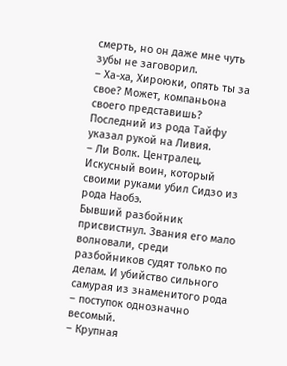смерть, но он даже мне чуть зубы не заговорил.
– Ха-ха, Хироюки, опять ты за свое? Может, компаньона своего представишь?
Последний из рода Тайфу указал рукой на Ливия.
– Ли Волк. Централец. Искусный воин, который своими руками убил Сидзо из рода Наобэ.
Бывший разбойник присвистнул. Звания его мало волновали, среди разбойников судят только по делам. И убийство сильного самурая из знаменитого рода – поступок однозначно весомый.
– Крупная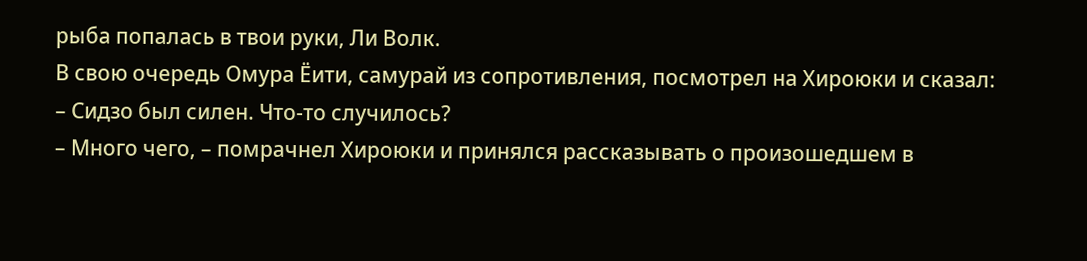рыба попалась в твои руки, Ли Волк.
В свою очередь Омура Ёити, самурай из сопротивления, посмотрел на Хироюки и сказал:
– Сидзо был силен. Что-то случилось?
– Много чего, – помрачнел Хироюки и принялся рассказывать о произошедшем в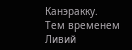Канэракку.
Тем временем Ливий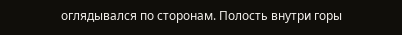оглядывался по сторонам. Полость внутри горы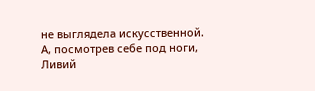не выглядела искусственной. А, посмотрев себе под ноги, Ливий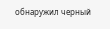обнаружил черный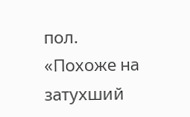пол.
«Похоже на затухший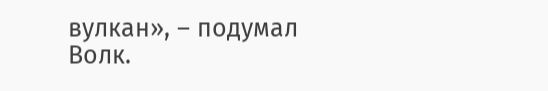вулкан», – подумал Волк.